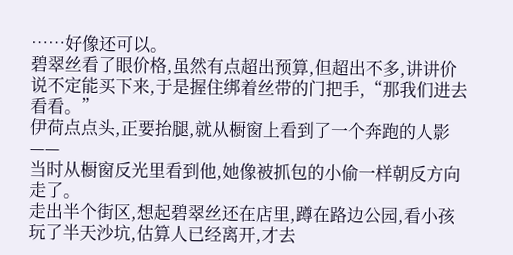……好像还可以。
碧翠丝看了眼价格,虽然有点超出预算,但超出不多,讲讲价说不定能买下来,于是握住绑着丝带的门把手,“那我们进去看看。”
伊荷点点头,正要抬腿,就从橱窗上看到了一个奔跑的人影——
当时从橱窗反光里看到他,她像被抓包的小偷一样朝反方向走了。
走出半个街区,想起碧翠丝还在店里,蹲在路边公园,看小孩玩了半天沙坑,估算人已经离开,才去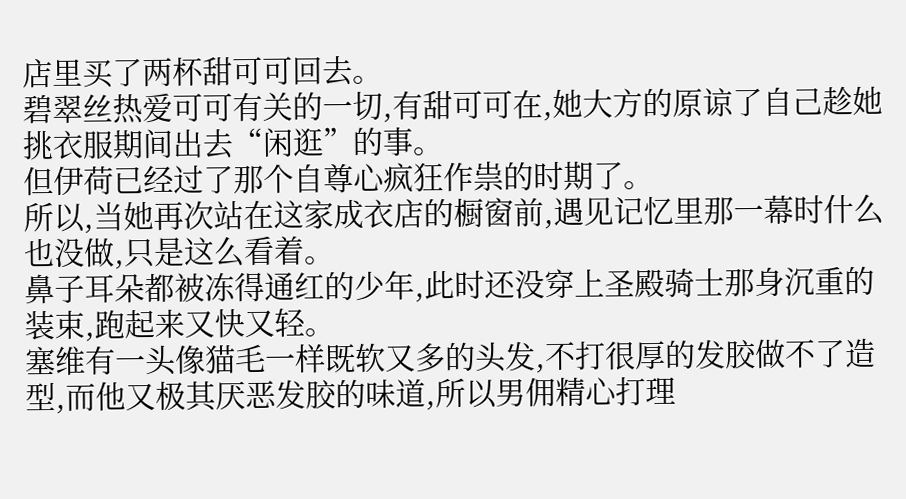店里买了两杯甜可可回去。
碧翠丝热爱可可有关的一切,有甜可可在,她大方的原谅了自己趁她挑衣服期间出去“闲逛”的事。
但伊荷已经过了那个自尊心疯狂作祟的时期了。
所以,当她再次站在这家成衣店的橱窗前,遇见记忆里那一幕时什么也没做,只是这么看着。
鼻子耳朵都被冻得通红的少年,此时还没穿上圣殿骑士那身沉重的装束,跑起来又快又轻。
塞维有一头像猫毛一样既软又多的头发,不打很厚的发胶做不了造型,而他又极其厌恶发胶的味道,所以男佣精心打理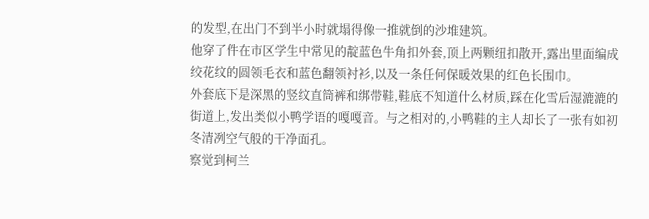的发型,在出门不到半小时就塌得像一推就倒的沙堆建筑。
他穿了件在市区学生中常见的靛蓝色牛角扣外套,顶上两颗纽扣散开,露出里面编成绞花纹的圆领毛衣和蓝色翻领衬衫,以及一条任何保暖效果的红色长围巾。
外套底下是深黑的竖纹直筒裤和绑带鞋,鞋底不知道什么材质,踩在化雪后湿漉漉的街道上,发出类似小鸭学语的嘎嘎音。与之相对的,小鸭鞋的主人却长了一张有如初冬清冽空气般的干净面孔。
察觉到柯兰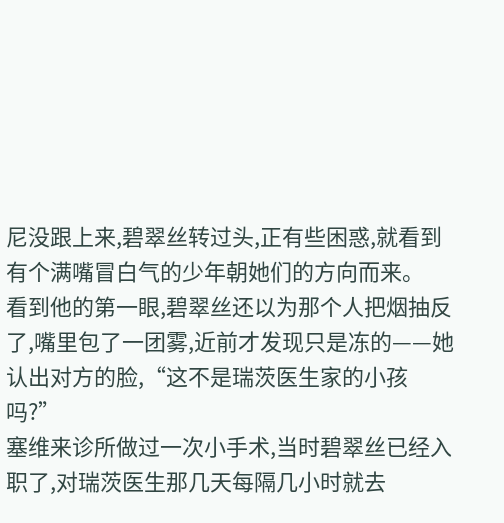尼没跟上来,碧翠丝转过头,正有些困惑,就看到有个满嘴冒白气的少年朝她们的方向而来。
看到他的第一眼,碧翠丝还以为那个人把烟抽反了,嘴里包了一团雾,近前才发现只是冻的——她认出对方的脸,“这不是瑞茨医生家的小孩吗?”
塞维来诊所做过一次小手术,当时碧翠丝已经入职了,对瑞茨医生那几天每隔几小时就去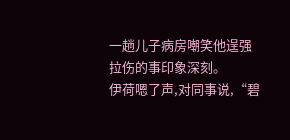一趟儿子病房嘲笑他逞强拉伤的事印象深刻。
伊荷嗯了声,对同事说,“碧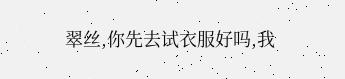翠丝,你先去试衣服好吗,我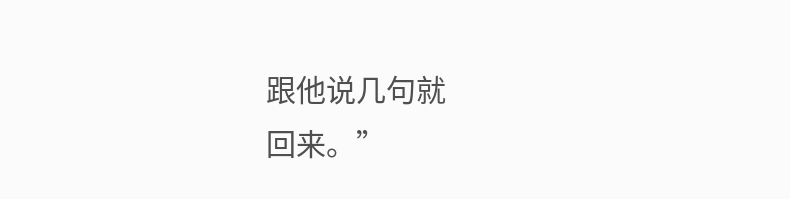跟他说几句就
回来。”